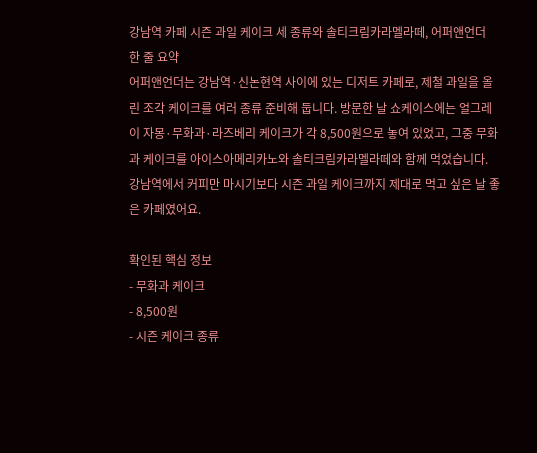강남역 카페 시즌 과일 케이크 세 종류와 솔티크림카라멜라떼, 어퍼앤언더
한 줄 요약
어퍼앤언더는 강남역·신논현역 사이에 있는 디저트 카페로, 제철 과일을 올린 조각 케이크를 여러 종류 준비해 둡니다. 방문한 날 쇼케이스에는 얼그레이 자몽·무화과·라즈베리 케이크가 각 8,500원으로 놓여 있었고, 그중 무화과 케이크를 아이스아메리카노와 솔티크림카라멜라떼와 함께 먹었습니다. 강남역에서 커피만 마시기보다 시즌 과일 케이크까지 제대로 먹고 싶은 날 좋은 카페였어요.

확인된 핵심 정보
- 무화과 케이크
- 8,500원
- 시즌 케이크 종류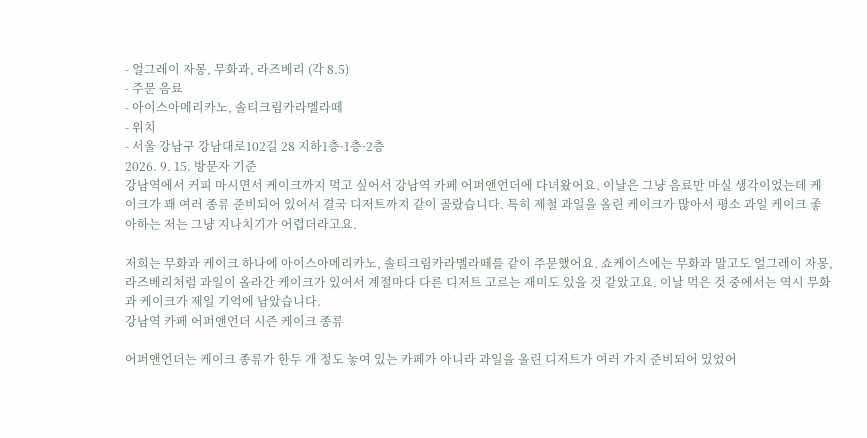- 얼그레이 자몽, 무화과, 라즈베리 (각 8.5)
- 주문 음료
- 아이스아메리카노, 솔티크림카라멜라떼
- 위치
- 서울 강남구 강남대로102길 28 지하1층·1층·2층
2026. 9. 15. 방문자 기준
강남역에서 커피 마시면서 케이크까지 먹고 싶어서 강남역 카페 어퍼앤언더에 다녀왔어요. 이날은 그냥 음료만 마실 생각이었는데 케이크가 꽤 여러 종류 준비되어 있어서 결국 디저트까지 같이 골랐습니다. 특히 제철 과일을 올린 케이크가 많아서 평소 과일 케이크 좋아하는 저는 그냥 지나치기가 어렵더라고요.

저희는 무화과 케이크 하나에 아이스아메리카노, 솔티크림카라멜라떼를 같이 주문했어요. 쇼케이스에는 무화과 말고도 얼그레이 자몽, 라즈베리처럼 과일이 올라간 케이크가 있어서 계절마다 다른 디저트 고르는 재미도 있을 것 같았고요. 이날 먹은 것 중에서는 역시 무화과 케이크가 제일 기억에 남았습니다.
강남역 카페 어퍼앤언더 시즌 케이크 종류

어퍼앤언더는 케이크 종류가 한두 개 정도 놓여 있는 카페가 아니라 과일을 올린 디저트가 여러 가지 준비되어 있었어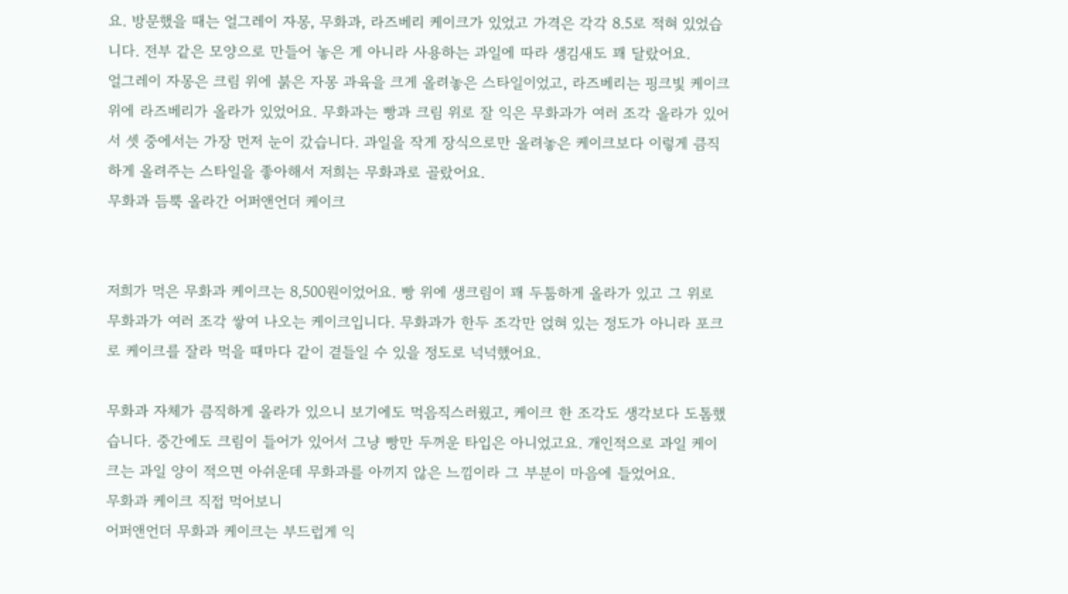요. 방문했을 때는 얼그레이 자몽, 무화과, 라즈베리 케이크가 있었고 가격은 각각 8.5로 적혀 있었습니다. 전부 같은 모양으로 만들어 놓은 게 아니라 사용하는 과일에 따라 생김새도 꽤 달랐어요.
얼그레이 자몽은 크림 위에 붉은 자몽 과육을 크게 올려놓은 스타일이었고, 라즈베리는 핑크빛 케이크 위에 라즈베리가 올라가 있었어요. 무화과는 빵과 크림 위로 잘 익은 무화과가 여러 조각 올라가 있어서 셋 중에서는 가장 먼저 눈이 갔습니다. 과일을 작게 장식으로만 올려놓은 케이크보다 이렇게 큼직하게 올려주는 스타일을 좋아해서 저희는 무화과로 골랐어요.
무화과 듬뿍 올라간 어퍼앤언더 케이크


저희가 먹은 무화과 케이크는 8,500원이었어요. 빵 위에 생크림이 꽤 두툼하게 올라가 있고 그 위로 무화과가 여러 조각 쌓여 나오는 케이크입니다. 무화과가 한두 조각만 얹혀 있는 정도가 아니라 포크로 케이크를 잘라 먹을 때마다 같이 곁들일 수 있을 정도로 넉넉했어요.

무화과 자체가 큼직하게 올라가 있으니 보기에도 먹음직스러웠고, 케이크 한 조각도 생각보다 도톰했습니다. 중간에도 크림이 들어가 있어서 그냥 빵만 두꺼운 타입은 아니었고요. 개인적으로 과일 케이크는 과일 양이 적으면 아쉬운데 무화과를 아끼지 않은 느낌이라 그 부분이 마음에 들었어요.
무화과 케이크 직접 먹어보니
어퍼앤언더 무화과 케이크는 부드럽게 익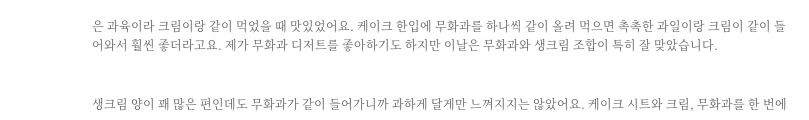은 과육이라 크림이랑 같이 먹었을 때 맛있었어요. 케이크 한입에 무화과를 하나씩 같이 올려 먹으면 촉촉한 과일이랑 크림이 같이 들어와서 훨씬 좋더라고요. 제가 무화과 디저트를 좋아하기도 하지만 이날은 무화과와 생크림 조합이 특히 잘 맞았습니다.


생크림 양이 꽤 많은 편인데도 무화과가 같이 들어가니까 과하게 달게만 느껴지지는 않았어요. 케이크 시트와 크림, 무화과를 한 번에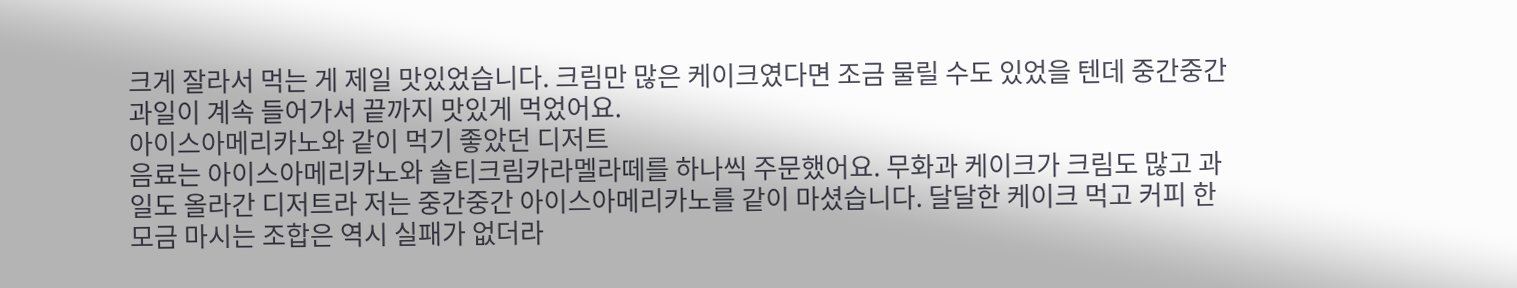크게 잘라서 먹는 게 제일 맛있었습니다. 크림만 많은 케이크였다면 조금 물릴 수도 있었을 텐데 중간중간 과일이 계속 들어가서 끝까지 맛있게 먹었어요.
아이스아메리카노와 같이 먹기 좋았던 디저트
음료는 아이스아메리카노와 솔티크림카라멜라떼를 하나씩 주문했어요. 무화과 케이크가 크림도 많고 과일도 올라간 디저트라 저는 중간중간 아이스아메리카노를 같이 마셨습니다. 달달한 케이크 먹고 커피 한 모금 마시는 조합은 역시 실패가 없더라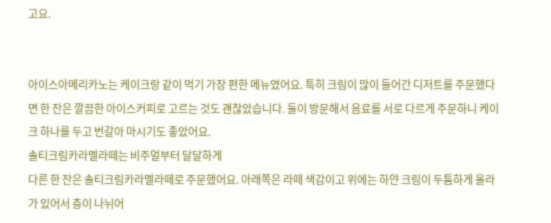고요.


아이스아메리카노는 케이크랑 같이 먹기 가장 편한 메뉴였어요. 특히 크림이 많이 들어간 디저트를 주문했다면 한 잔은 깔끔한 아이스커피로 고르는 것도 괜찮았습니다. 둘이 방문해서 음료를 서로 다르게 주문하니 케이크 하나를 두고 번갈아 마시기도 좋았어요.
솔티크림카라멜라떼는 비주얼부터 달달하게
다른 한 잔은 솔티크림카라멜라떼로 주문했어요. 아래쪽은 라떼 색감이고 위에는 하얀 크림이 두툼하게 올라가 있어서 층이 나뉘어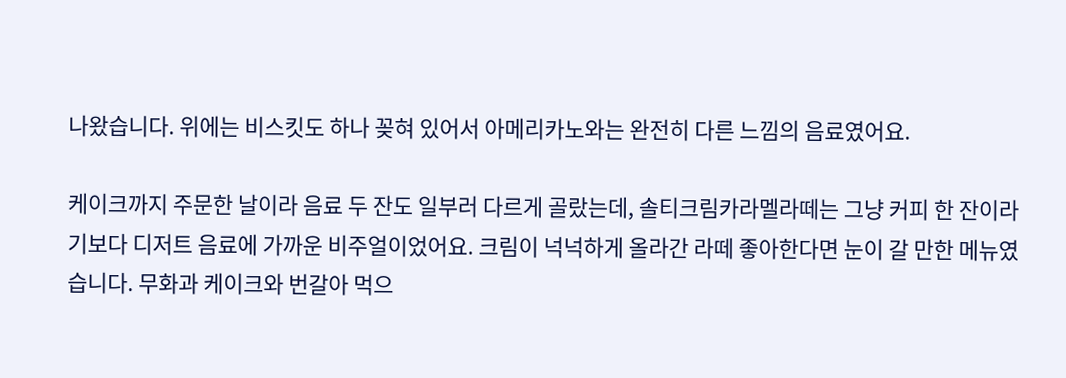나왔습니다. 위에는 비스킷도 하나 꽂혀 있어서 아메리카노와는 완전히 다른 느낌의 음료였어요.

케이크까지 주문한 날이라 음료 두 잔도 일부러 다르게 골랐는데, 솔티크림카라멜라떼는 그냥 커피 한 잔이라기보다 디저트 음료에 가까운 비주얼이었어요. 크림이 넉넉하게 올라간 라떼 좋아한다면 눈이 갈 만한 메뉴였습니다. 무화과 케이크와 번갈아 먹으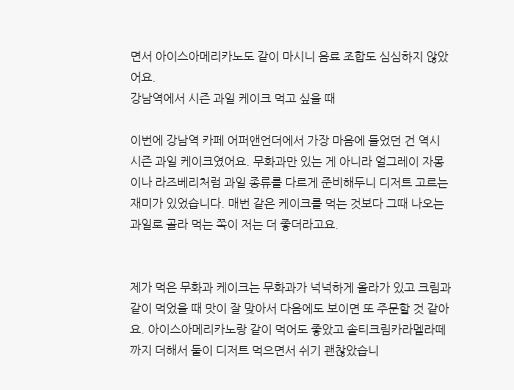면서 아이스아메리카노도 같이 마시니 음료 조합도 심심하지 않았어요.
강남역에서 시즌 과일 케이크 먹고 싶을 때

이번에 강남역 카페 어퍼앤언더에서 가장 마음에 들었던 건 역시 시즌 과일 케이크였어요. 무화과만 있는 게 아니라 얼그레이 자몽이나 라즈베리처럼 과일 종류를 다르게 준비해두니 디저트 고르는 재미가 있었습니다. 매번 같은 케이크를 먹는 것보다 그때 나오는 과일로 골라 먹는 쪽이 저는 더 좋더라고요.


제가 먹은 무화과 케이크는 무화과가 넉넉하게 올라가 있고 크림과 같이 먹었을 때 맛이 잘 맞아서 다음에도 보이면 또 주문할 것 같아요. 아이스아메리카노랑 같이 먹어도 좋았고 솔티크림카라멜라떼까지 더해서 둘이 디저트 먹으면서 쉬기 괜찮았습니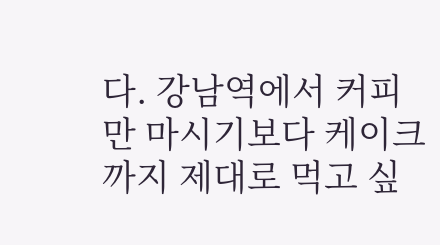다. 강남역에서 커피만 마시기보다 케이크까지 제대로 먹고 싶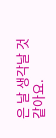은 날 생각날 것 같아요.